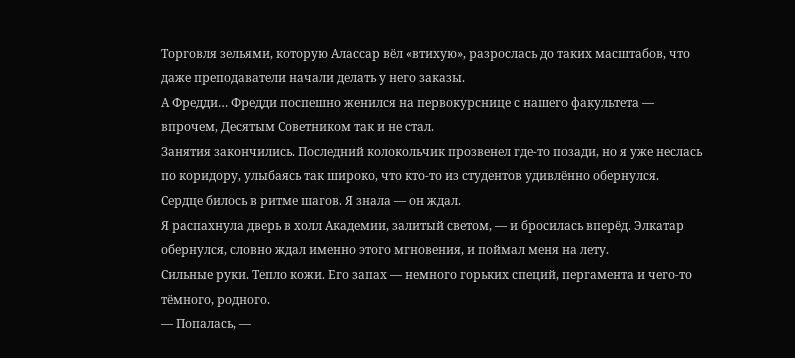Торговля зельями, которую Алассар вёл «втихую», разрослась до таких масштабов, что даже преподаватели начали делать у него заказы.
А Фредди… Фредди поспешно женился на первокурснице с нашего факультета — впрочем, Десятым Советником так и не стал.
Занятия закончились. Последний колокольчик прозвенел где-то позади, но я уже неслась по коридору, улыбаясь так широко, что кто-то из студентов удивлённо обернулся.
Сердце билось в ритме шагов. Я знала — он ждал.
Я распахнула дверь в холл Академии, залитый светом, — и бросилась вперёд. Элкатар обернулся, словно ждал именно этого мгновения, и поймал меня на лету.
Сильные руки. Тепло кожи. Его запах — немного горьких специй, пергамента и чего-то тёмного, родного.
— Попалась, —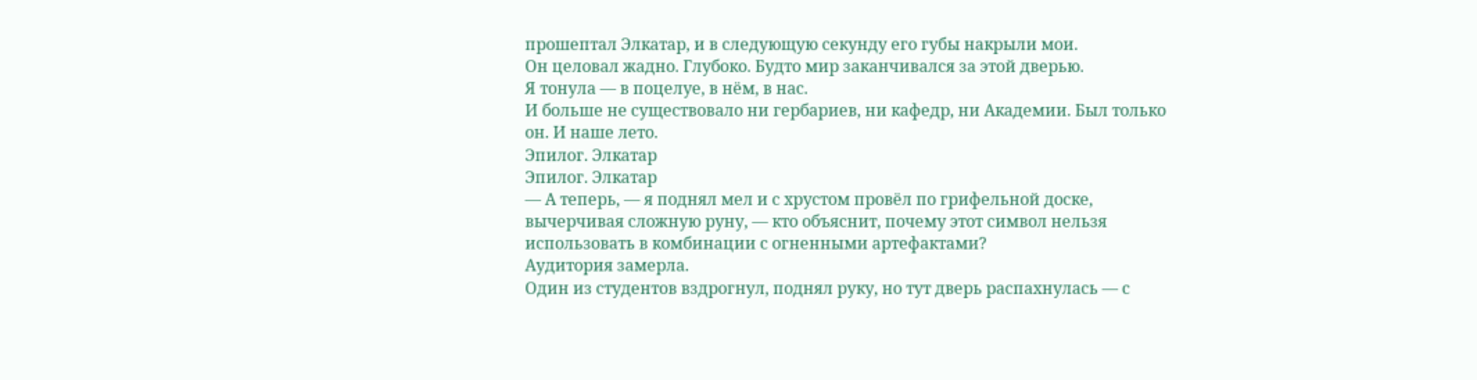прошептал Элкатар, и в следующую секунду его губы накрыли мои.
Он целовал жадно. Глубоко. Будто мир заканчивался за этой дверью.
Я тонула — в поцелуе, в нём, в нас.
И больше не существовало ни гербариев, ни кафедр, ни Академии. Был только он. И наше лето.
Эпилог. Элкатар
Эпилог. Элкатар
— А теперь, — я поднял мел и с хрустом провёл по грифельной доске, вычерчивая сложную руну, — кто объяснит, почему этот символ нельзя использовать в комбинации с огненными артефактами?
Аудитория замерла.
Один из студентов вздрогнул, поднял руку, но тут дверь распахнулась — с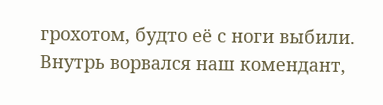грохотом, будто её с ноги выбили. Внутрь ворвался наш комендант,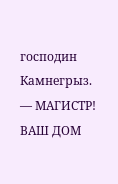господин Камнегрыз.
— МАГИСТР! ВАШ ДОМ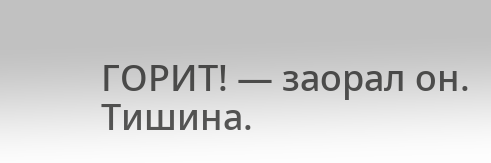ГОРИТ! — заорал он.
Тишина.